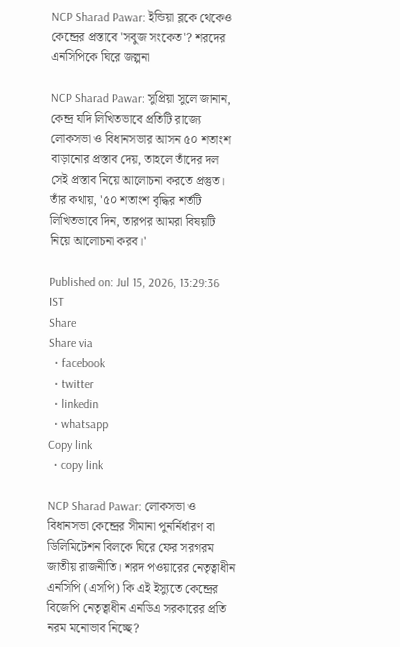NCP Sharad Pawar: ইন্ডিয়া ব্লকে থেকেও কেন্দ্রের প্রস্তাবে 'সবুজ সংকেত'? শরদের এনসিপিকে ঘিরে জল্পনা

NCP Sharad Pawar: সুপ্রিয়া সুলে জানান, কেন্দ্র যদি লিখিতভাবে প্রতিটি রাজ্যে লোকসভা ও বিধানসভার আসন ৫০ শতাংশ বাড়ানোর প্রস্তাব দেয়, তাহলে তাঁদের দল সেই প্রস্তাব নিয়ে আলোচনা করতে প্রস্তুত। তাঁর কথায়, '৫০ শতাংশ বৃদ্ধির শর্তটি লিখিতভাবে দিন, তারপর আমরা বিষয়টি নিয়ে আলোচনা করব।'

Published on: Jul 15, 2026, 13:29:36 IST
Share
Share via
  • facebook
  • twitter
  • linkedin
  • whatsapp
Copy link
  • copy link

NCP Sharad Pawar: লোকসভা ও বিধানসভা কেন্দ্রের সীমানা পুনর্নির্ধারণ বা ডিলিমিটেশন বিলকে ঘিরে ফের সরগরম জাতীয় রাজনীতি। শরদ পওয়ারের নেতৃত্বাধীন এনসিপি (এসপি) কি এই ইস্যুতে কেন্দ্রের বিজেপি নেতৃত্বাধীন এনডিএ সরকারের প্রতি নরম মনোভাব নিচ্ছে?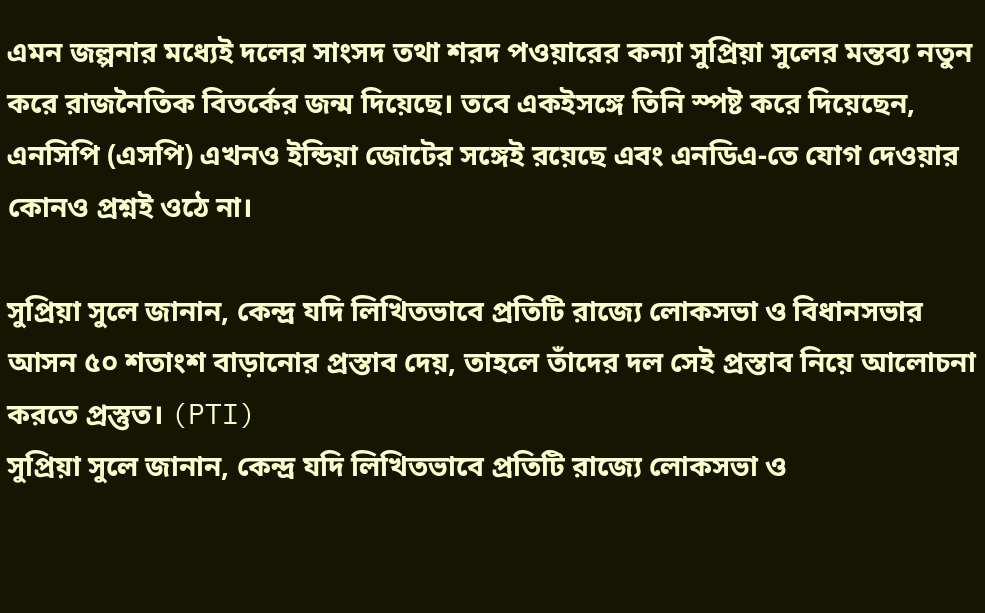এমন জল্পনার মধ্যেই দলের সাংসদ তথা শরদ পওয়ারের কন্যা সুপ্রিয়া সুলের মন্তব্য নতুন করে রাজনৈতিক বিতর্কের জন্ম দিয়েছে। তবে একইসঙ্গে তিনি স্পষ্ট করে দিয়েছেন, এনসিপি (এসপি) এখনও ইন্ডিয়া জোটের সঙ্গেই রয়েছে এবং এনডিএ-তে যোগ দেওয়ার কোনও প্রশ্নই ওঠে না।

সুপ্রিয়া সুলে জানান, কেন্দ্র যদি লিখিতভাবে প্রতিটি রাজ্যে লোকসভা ও বিধানসভার আসন ৫০ শতাংশ বাড়ানোর প্রস্তাব দেয়, তাহলে তাঁদের দল সেই প্রস্তাব নিয়ে আলোচনা করতে প্রস্তুত। (PTI)
সুপ্রিয়া সুলে জানান, কেন্দ্র যদি লিখিতভাবে প্রতিটি রাজ্যে লোকসভা ও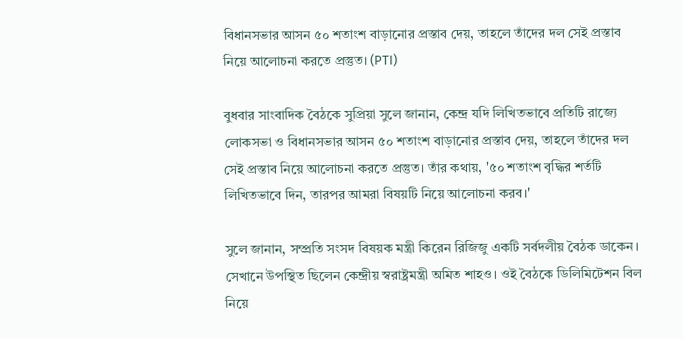বিধানসভার আসন ৫০ শতাংশ বাড়ানোর প্রস্তাব দেয়, তাহলে তাঁদের দল সেই প্রস্তাব নিয়ে আলোচনা করতে প্রস্তুত। (PTI)

বুধবার সাংবাদিক বৈঠকে সুপ্রিয়া সুলে জানান, কেন্দ্র যদি লিখিতভাবে প্রতিটি রাজ্যে লোকসভা ও বিধানসভার আসন ৫০ শতাংশ বাড়ানোর প্রস্তাব দেয়, তাহলে তাঁদের দল সেই প্রস্তাব নিয়ে আলোচনা করতে প্রস্তুত। তাঁর কথায়, '৫০ শতাংশ বৃদ্ধির শর্তটি লিখিতভাবে দিন, তারপর আমরা বিষয়টি নিয়ে আলোচনা করব।'

সুলে জানান, সম্প্রতি সংসদ বিষয়ক মন্ত্রী কিরেন রিজিজু একটি সর্বদলীয় বৈঠক ডাকেন। সেখানে উপস্থিত ছিলেন কেন্দ্রীয় স্বরাষ্ট্রমন্ত্রী অমিত শাহও। ওই বৈঠকে ডিলিমিটেশন বিল নিয়ে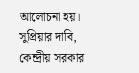আলোচনা হয়। সুপ্রিয়ার দাবি, কেন্দ্রীয় সরকার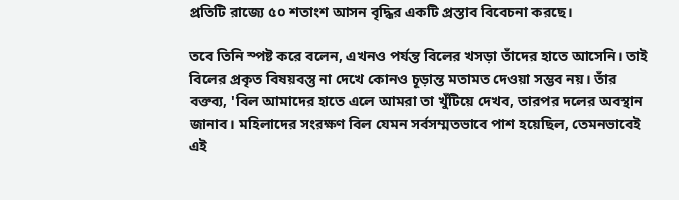প্রতিটি রাজ্যে ৫০ শতাংশ আসন বৃদ্ধির একটি প্রস্তাব বিবেচনা করছে।

তবে তিনি স্পষ্ট করে বলেন, এখনও পর্যন্ত বিলের খসড়া তাঁদের হাতে আসেনি। তাই বিলের প্রকৃত বিষয়বস্তু না দেখে কোনও চূড়ান্ত মতামত দেওয়া সম্ভব নয়। তাঁর বক্তব্য, 'বিল আমাদের হাতে এলে আমরা তা খুঁটিয়ে দেখব, তারপর দলের অবস্থান জানাব। মহিলাদের সংরক্ষণ বিল যেমন সর্বসম্মতভাবে পাশ হয়েছিল, তেমনভাবেই এই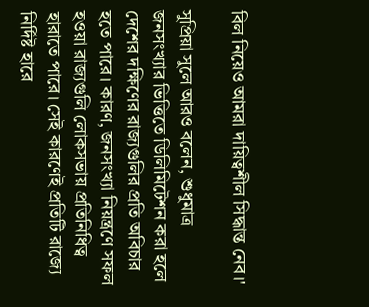বিল নিয়েও আমরা দায়িত্বশীল সিদ্ধান্ত নেব।'

সুপ্রিয়া সুলে আরও বলেন, শুধুমাত্র জনসংখ্যার ভিত্তিতে ডিলিমিটেশন করা হলে দেশের দক্ষিণের রাজ্যগুলির প্রতি অবিচার হতে পারে। কারণ, জনসংখ্যা নিয়ন্ত্রণে সফল হওয়া রাজ্যগুলি লোকসভায় প্রতিনিধিত্ব হারাতে পারে। সেই কারণেই প্রতিটি রাজ্যে নির্দিষ্ট হারে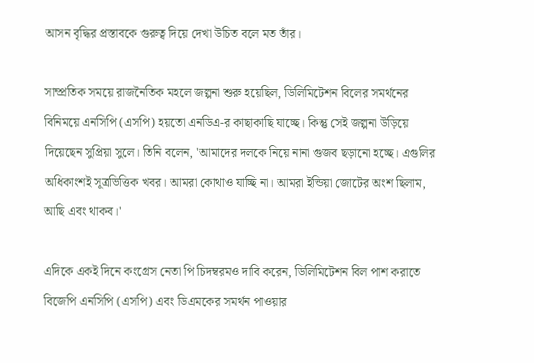আসন বৃদ্ধির প্রস্তাবকে গুরুত্ব দিয়ে দেখা উচিত বলে মত তাঁর।

সাম্প্রতিক সময়ে রাজনৈতিক মহলে জল্পনা শুরু হয়েছিল, ডিলিমিটেশন বিলের সমর্থনের বিনিময়ে এনসিপি (এসপি) হয়তো এনডিএ-র কাছাকাছি যাচ্ছে। কিন্তু সেই জল্পনা উড়িয়ে দিয়েছেন সুপ্রিয়া সুলে। তিনি বলেন, 'আমাদের দলকে নিয়ে নানা গুজব ছড়ানো হচ্ছে। এগুলির অধিকাংশই সূত্রভিত্তিক খবর। আমরা কোথাও যাচ্ছি না। আমরা ইন্ডিয়া জোটের অংশ ছিলাম, আছি এবং থাকব।'

এদিকে একই দিনে কংগ্রেস নেতা পি চিদম্বরমও দাবি করেন, ডিলিমিটেশন বিল পাশ করাতে বিজেপি এনসিপি (এসপি) এবং ডিএমকের সমর্থন পাওয়ার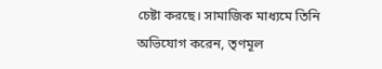চেষ্টা করছে। সামাজিক মাধ্যমে তিনি অভিযোগ করেন, তৃণমূল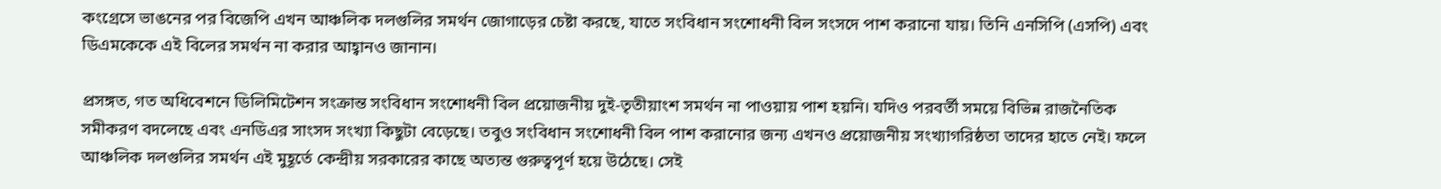কংগ্রেসে ভাঙনের পর বিজেপি এখন আঞ্চলিক দলগুলির সমর্থন জোগাড়ের চেষ্টা করছে, যাতে সংবিধান সংশোধনী বিল সংসদে পাশ করানো যায়। তিনি এনসিপি (এসপি) এবং ডিএমকেকে এই বিলের সমর্থন না করার আহ্বানও জানান।

প্রসঙ্গত, গত অধিবেশনে ডিলিমিটেশন সংক্রান্ত সংবিধান সংশোধনী বিল প্রয়োজনীয় দুই-তৃতীয়াংশ সমর্থন না পাওয়ায় পাশ হয়নি। যদিও পরবর্তী সময়ে বিভিন্ন রাজনৈতিক সমীকরণ বদলেছে এবং এনডিএর সাংসদ সংখ্যা কিছুটা বেড়েছে। তবুও সংবিধান সংশোধনী বিল পাশ করানোর জন্য এখনও প্রয়োজনীয় সংখ্যাগরিষ্ঠতা তাদের হাতে নেই। ফলে আঞ্চলিক দলগুলির সমর্থন এই মুহূর্তে কেন্দ্রীয় সরকারের কাছে অত্যন্ত গুরুত্বপূর্ণ হয়ে উঠেছে। সেই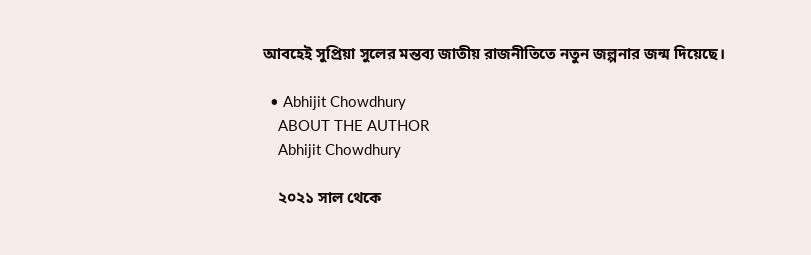আবহেই সুপ্রিয়া সুলের মন্তব্য জাতীয় রাজনীতিতে নতুন জল্পনার জন্ম দিয়েছে।

  • Abhijit Chowdhury
    ABOUT THE AUTHOR
    Abhijit Chowdhury

    ২০২১ সাল থেকে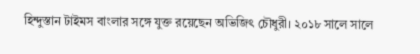হিন্দুস্তান টাইমস বাংলার সঙ্গে যুক্ত রয়েছেন অভিজিৎ চৌধুরী। ২০১৮ সালে সালে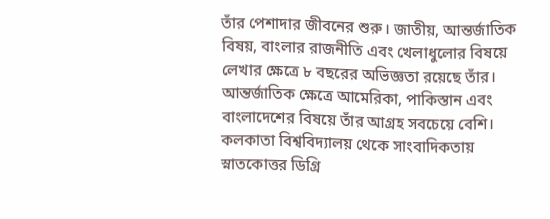তাঁর পেশাদার জীবনের শুরু। জাতীয়, আন্তর্জাতিক বিষয়, বাংলার রাজনীতি এবং খেলাধুলোর বিষয়ে লেখার ক্ষেত্রে ৮ বছরের অভিজ্ঞতা রয়েছে তাঁর। আন্তর্জাতিক ক্ষেত্রে আমেরিকা, পাকিস্তান এবং বাংলাদেশের বিষয়ে তাঁর আগ্রহ সবচেয়ে বেশি। কলকাতা বিশ্ববিদ্যালয় থেকে সাংবাদিকতায় স্নাতকোত্তর ডিগ্রি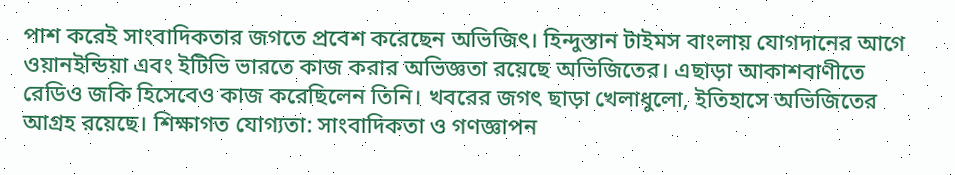পাশ করেই সাংবাদিকতার জগতে প্রবেশ করেছেন অভিজিৎ। হিন্দুস্তান টাইমস বাংলায় যোগদানের আগে ওয়ানইন্ডিয়া এবং ইটিভি ভারতে কাজ করার অভিজ্ঞতা রয়েছে অভিজিতের। এছাড়া আকাশবাণীতে রেডিও জকি হিসেবেও কাজ করেছিলেন তিনি। খবরের জগৎ ছাড়া খেলাধুলো, ইতিহাসে অভিজিতের আগ্রহ রয়েছে। শিক্ষাগত যোগ্যতা: সাংবাদিকতা ও গণজ্ঞাপন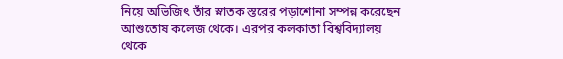নিয়ে অভিজিৎ তাঁর স্নাতক স্তরের পড়াশোনা সম্পন্ন করেছেন আশুতোষ কলেজ থেকে। এরপর কলকাতা বিশ্ববিদ্যালয় থেকে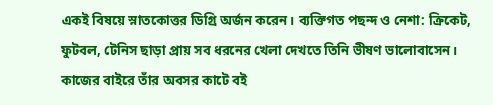একই বিষয়ে স্নাতকোত্তর ডিগ্রি অর্জন করেন। ব্যক্তিগত পছন্দ ও নেশা: ক্রিকেট, ফুটবল, টেনিস ছাড়া প্রায় সব ধরনের খেলা দেখতে তিনি ভীষণ ভালোবাসেন। কাজের বাইরে তাঁর অবসর কাটে বই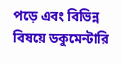পড়ে এবং বিভিন্ন বিষয়ে ডকুমেন্টারি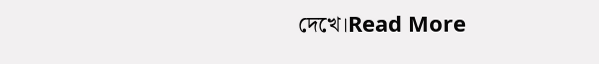দেখে।Read More